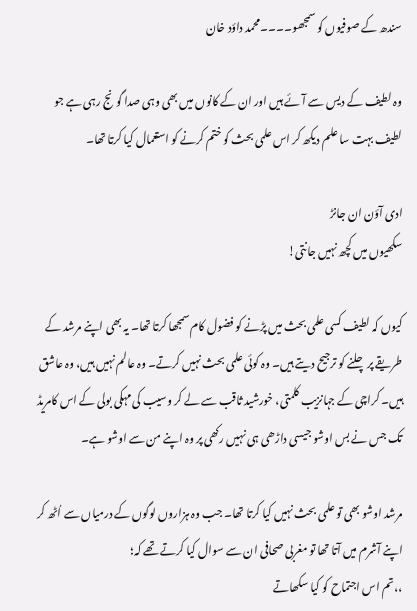سندھ کے صوفیوں کو سمجھو۔۔۔۔محمد داؤد خان

وہ لطیف کے دیس سے آئے ہیں اور ان کے کانوں میں بھی وہی صدا گونج رہی ہے جو لطیف بہت سا علم دیکھ کر اس علمی بحث کو ختم کرنے کو استعمال کیا کرتا تھا۔

ادی آؤن ان جانڑ
سکھیوں میں کچھ نہیں جانتی!

کیوں کہ لطیف کسی علمی بحث میں پڑنے کو فضول کام سمجھا کرتا تھا۔ یہ بھی اپنے مرشد کے طریقے پر چلنے کو ترجیح دیتے ہیں۔ وہ کوئی علمی بحث نہیں کرتے۔ وہ عالم نہیں ہیں، وہ عاشق ہیں۔ کراچی کے جہانزیب کلمتی، خورشید ثاقب سے لے کر وسیب کی مہکی بولی کے اس کامریڈ تک جس نے بس اوشو جیسی داڑھی ہی نہیں رکھی پر وہ اپنے من سے اوشو ہے۔

مرشد اوشو بھی تو علمی بحث نہیں کیا کرتا تھا۔ جب وہ ہزاروں لوگوں کے درمیاں سے اُٹھ کر اپنے آشرم میں آتا تھا تو مغربی صحافی ان سے سوال کیا کرتے تھے کہ؛
،،تم اس اجتماح کو کیا سکھاتے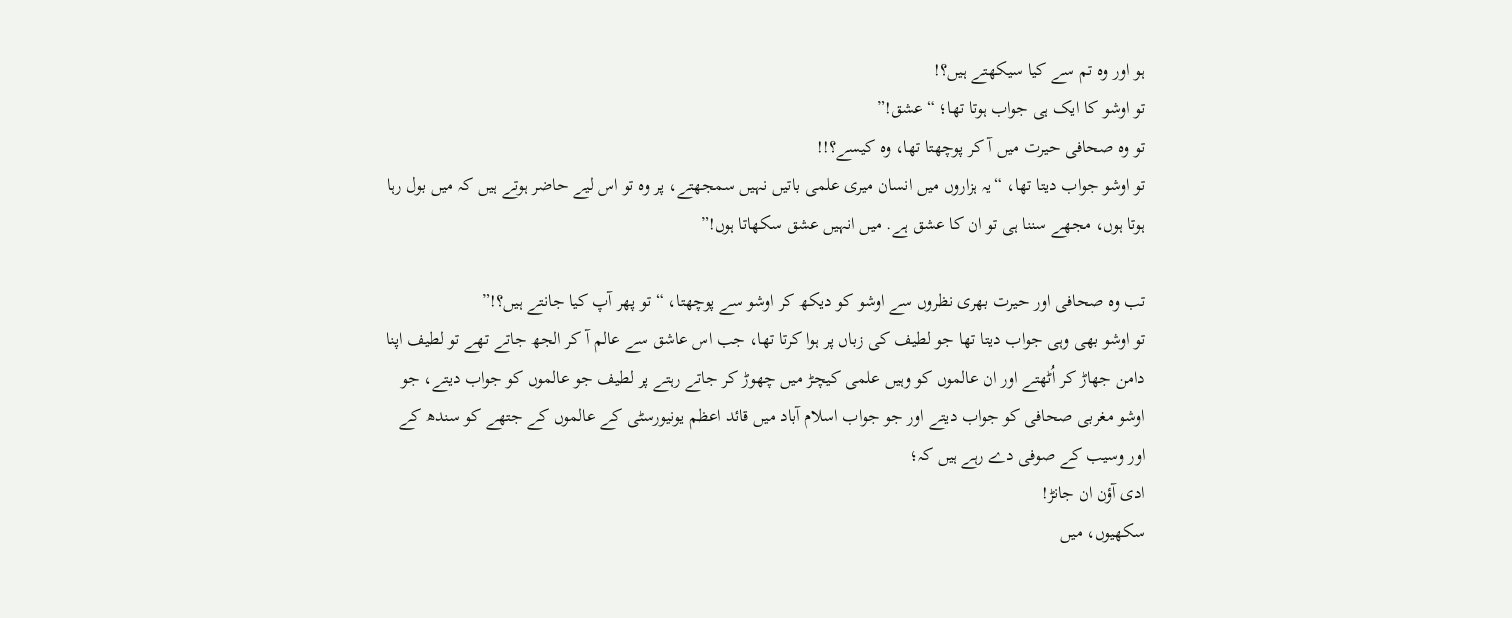ہو اور وہ تم سے کیا سیکھتے ہیں؟!
تو اوشو کا ایک ہی جواب ہوتا تھا؛ “عشق!”
تو وہ صحافی حیرت میں آ کر پوچھتا تھا، وہ کیسے؟!!
تو اوشو جواب دیتا تھا، “یہ ہزاروں میں انسان میری علمی باتیں نہیں سمجھتے، پر وہ تو اس لیے حاضر ہوتے ہیں کہ میں بول رہا ہوتا ہوں، مجھے سننا ہی تو ان کا عشق ہے. میں انہیں عشق سکھاتا ہوں!”

تب وہ صحافی اور حیرت بھری نظروں سے اوشو کو دیکھ کر اوشو سے پوچھتا، “تو پھر آپ کیا جانتے ہیں؟!”
تو اوشو بھی وہی جواب دیتا تھا جو لطیف کی زباں پر ہوا کرتا تھا، جب اس عاشق سے عالم آ کر الجھ جاتے تھے تو لطیف اپنا دامن جھاڑ کر اُٹھتے اور ان عالموں کو وہیں علمی کیچڑ میں چھوڑ کر جاتے رہتے پر لطیف جو عالموں کو جواب دیتے، جو اوشو مغربی صحافی کو جواب دیتے اور جو جواب اسلام آباد میں قائد اعظم یونیورسٹی کے عالموں کے جتھے کو سندھ کے اور وسیب کے صوفی دے رہے ہیں کہ؛
ادی آؤن ان جانڑ!
سکھیوں، میں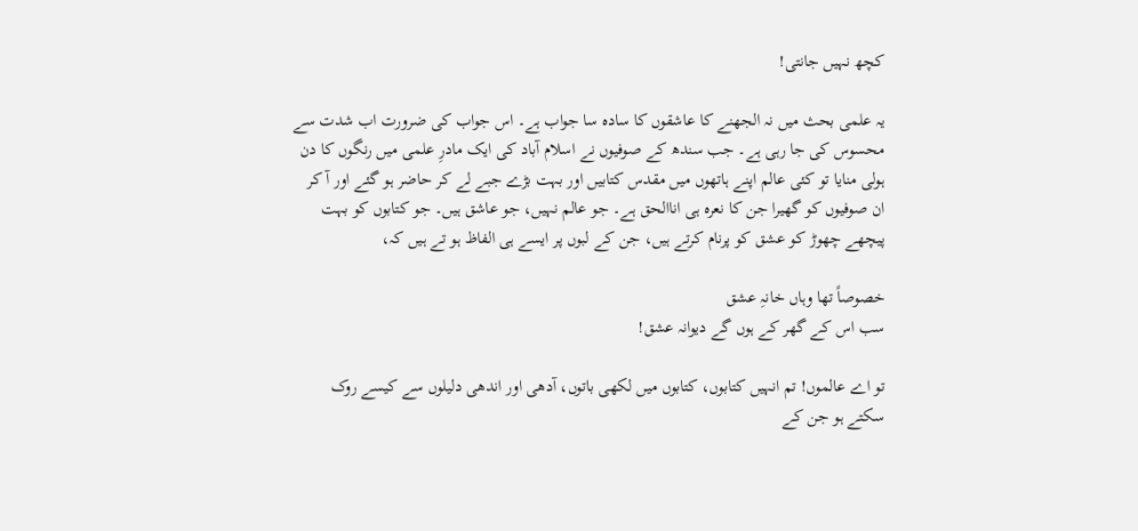کچھ نہیں جانتی!

یہ علمی بحث میں نہ الجھنے کا عاشقوں کا سادہ سا جواب ہے۔ اس جواب کی ضرورت اب شدت سے محسوس کی جا رہی ہے۔ جب سندھ کے صوفیوں نے اسلام آباد کی ایک مادرِ علمی میں رنگوں کا دن ہولی منایا تو کئی عالم اپنے ہاتھوں میں مقدس کتابیں اور بہت بڑے جبے لے کر حاضر ہو گئے اور آ کر ان صوفیوں کو گھیرا جن کا نعرہ ہی اناالحق ہے۔ جو عالم نہیں، جو عاشق ہیں۔ جو کتابوں کو بہت پیچھے چھوڑ کو عشق کو پرنام کرتے ہیں، جن کے لبوں پر ایسے ہی الفاظ ہو تے ہیں کہ،

خصوصاً تھا وہاں خانہِ عشق
سب اس کے گھر کے ہوں گے دیوانہ عشق!

تو اے عالموں! تم انہیں کتابوں، کتابوں میں لکھی باتوں، آدھی اور اندھی دلیلوں سے کیسے روک سکتے ہو جن کے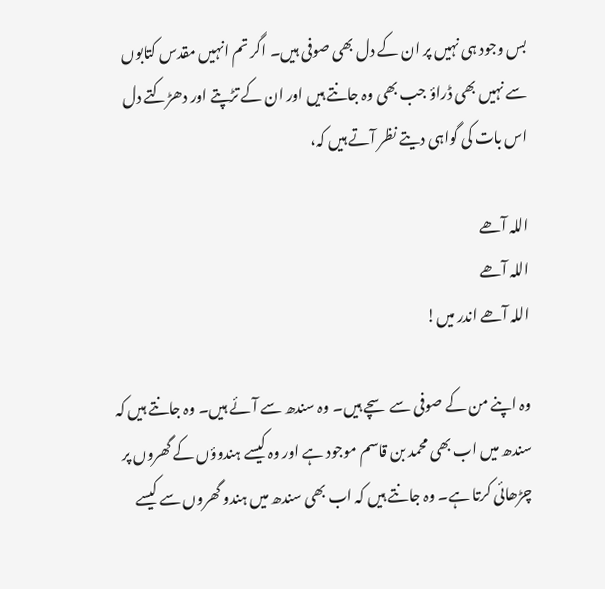بس وجود ہی نہیں پر ان کے دل بھی صوفی ہیں۔ اگر تم انہیں مقدس کتابوں سے نہیں بھی ڈراؤ جب بھی وہ جانتے ہیں اور ان کے تڑپتے اور دھڑکتے دل اس بات کی گواہی دیتے نظر آتے ہیں کہ،

اللہ آھے
اللہ آھے
اللہ آھے اندر میں!

وہ اپنے من کے صوفی سے سچے ہیں۔ وہ سندھ سے آئے ہیں۔ وہ جانتے ہیں کہ سندھ میں اب بھی محمد بن قاسم موجود ہے اور وہ کیسے ہندوؤں کے گھروں پر چڑھائی کرتا ہے۔ وہ جانتے ہیں کہ اب بھی سندھ میں ہندو گھروں سے کیسے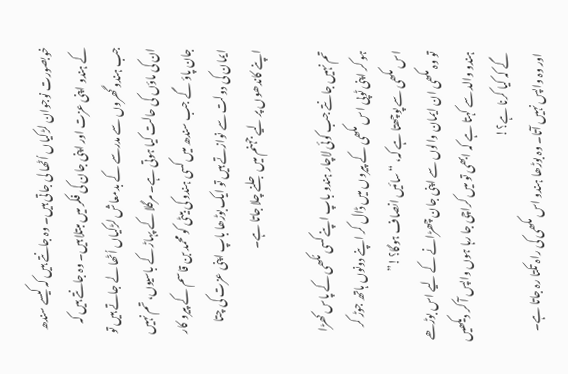خوبصورت نوجوان لڑکیاں اُٹھا لی جاتی ہیں۔ وہ جانتے ہیں کہ کیسے سندھ کے ہندو اپنی عزت اور اپنی جان کی فکر میں مبتلا ہیں۔ وہ جانتے ہیں کہ جب ہندو گھروں سے مدرسے کے بدمعاش لڑکیاں اُٹھا لے جاتے ہیں تو ان کی ماؤں کی حالت کیا ہوتی ہے۔ مرگلا کے پہاڑ کے باسیوں، تم نہیں جان پاؤ گے جب سندھ میں کسی ہندو کی بیٹی کو محمد بن قاسم کے پیرو کار ایمان کی دولت سے نوازتے ہیں تو ایک بوڑھا باپ اپنی عزت کی چتا اپنے کاندھوں پر لیے جہنم میں جلنے چلا جاتا ہے۔

تم نہیں جانتے جب کوئی لاچار ہندو باپ اپنے کسی مُکھی کے پاس کھڑا ہو کر اپنی ٹوپی اس مکھی کے پیروں میں ڈال کر اپنے دونوں ہاتھ جوڑ کر اس مکھی سے پوچھتا ہے کہ، “سائیں انصاف ہوگا؟!”
تو وہ مکھی ان ایمان والوں سے اپنی جان چھڑانے کے لیے اس بوڑھے ہندو والد سے کہتا ہے کہ ابھی تو میں کراچی جا رہا ہوں واپس آ کر دیکھیں گے کہ کیا کرنا ہے؟!
اور وہ واپس نہیں آتا۔ وہ بوڑھا ہندو اس مکھی کی راہ تکتا رہ جاتا ہے۔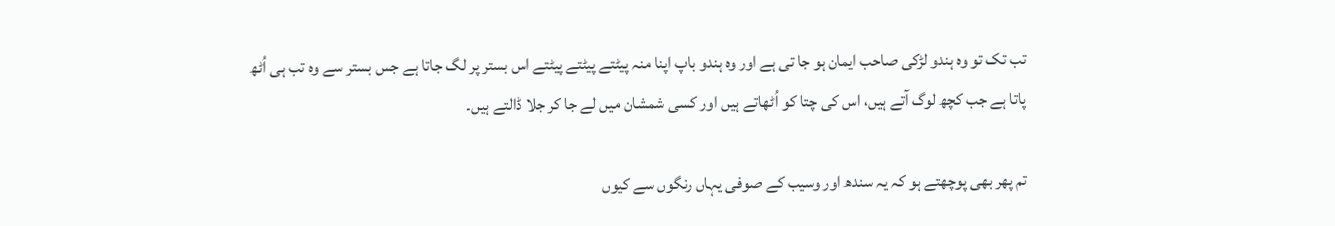تب تک تو وہ ہندو لڑکی صاحب ایمان ہو جا تی ہے اور وہ ہندو باپ اپنا منہ پیٹتے پیٹتے پیٹتے اس بستر پر لگ جاتا ہے جس بستر سے وہ تب ہی اُٹھ پاتا ہے جب کچھ لوگ آتے ہیں، اس کی چتا کو اُٹھاتے ہیں اور کسی شمشان میں لے جا کر جلا ڈالتے ہیں۔

تم پھر بھی پوچھتے ہو کہ یہ سندھ اور وسیب کے صوفی یہاں رنگوں سے کیوں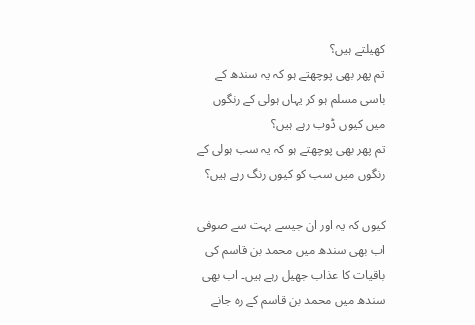کھیلتے ہیں؟
تم پھر بھی پوچھتے ہو کہ یہ سندھ کے باسی مسلم ہو کر یہاں ہولی کے رنگوں میں کیوں ڈوب رہے ہیں؟
تم پھر بھی پوچھتے ہو کہ یہ سب ہولی کے رنگوں میں سب کو کیوں رنگ رہے ہیں؟

کیوں کہ یہ اور ان جیسے بہت سے صوفی اب بھی سندھ میں محمد بن قاسم کی باقیات کا عذاب جھیل رہے ہیں۔ اب بھی سندھ میں محمد بن قاسم کے رہ جانے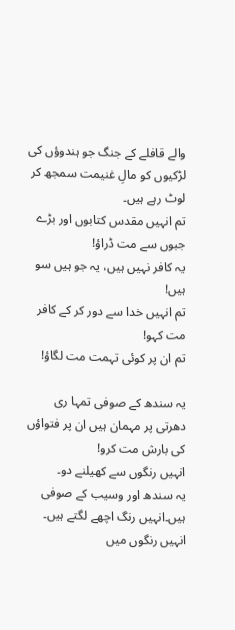والے قافلے کے جنگ جو ہندوؤں کی لڑکیوں کو مالِ غنیمت سمجھ کر لوٹ رہے ہیں۔
تم انہیں مقدس کتابوں اور بڑے جبوں سے مت ڈراؤ!
یہ کافر نہیں ہیں، یہ جو ہیں سو ہیں!
تم انہیں خدا سے دور کر کے کافر مت کہو!
تم ان پر کوئی تہمت مت لگاؤ!

یہ سندھ کے صوفی تمہا ری دھرتی پر مہمان ہیں ان پر فتواؤں کی بارش مت کرو!
انہیں رنگوں سے کھیلنے دو۔
یہ سندھ اور وسیب کے صوفی ہیں۔انہیں رنگ اچھے لگتے ہیں۔
انہیں رنگوں میں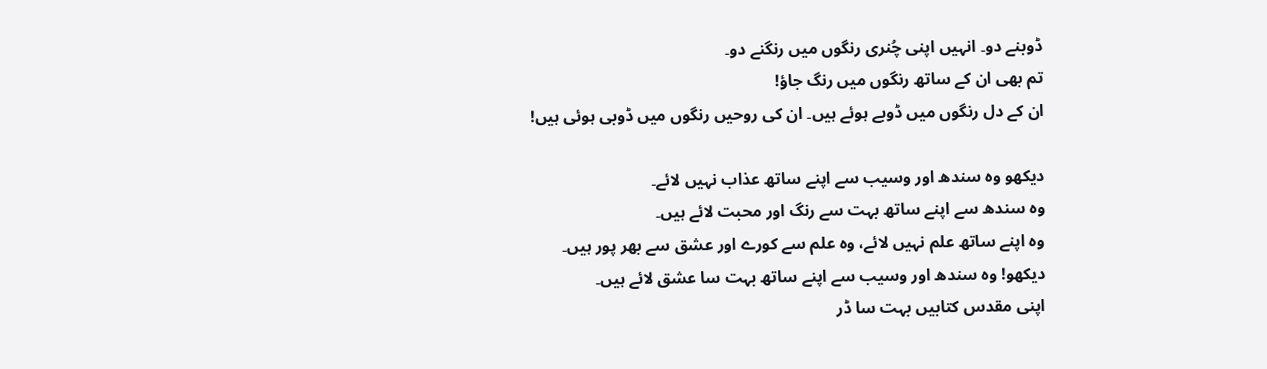ڈوبنے دو۔ انہیں اپنی چُنری رنگوں میں رنگنے دو۔
تم بھی ان کے ساتھ رنگوں میں رنگ جاؤ!
ان کے دل رنگوں میں ڈوبے ہوئے ہیں۔ ان کی روحیں رنگوں میں ڈوبی ہوئی ہیں!

دیکھو وہ سندھ اور وسیب سے اپنے ساتھ عذاب نہیں لائے۔
وہ سندھ سے اپنے ساتھ بہت سے رنگ اور محبت لائے ہیں۔
وہ اپنے ساتھ علم نہیں لائے، وہ علم سے کورے اور عشق سے بھر پور ہیں۔
دیکھو! وہ سندھ اور وسیب سے اپنے ساتھ بہت سا عشق لائے ہیں۔
اپنی مقدس کتابیں بہت سا ڈر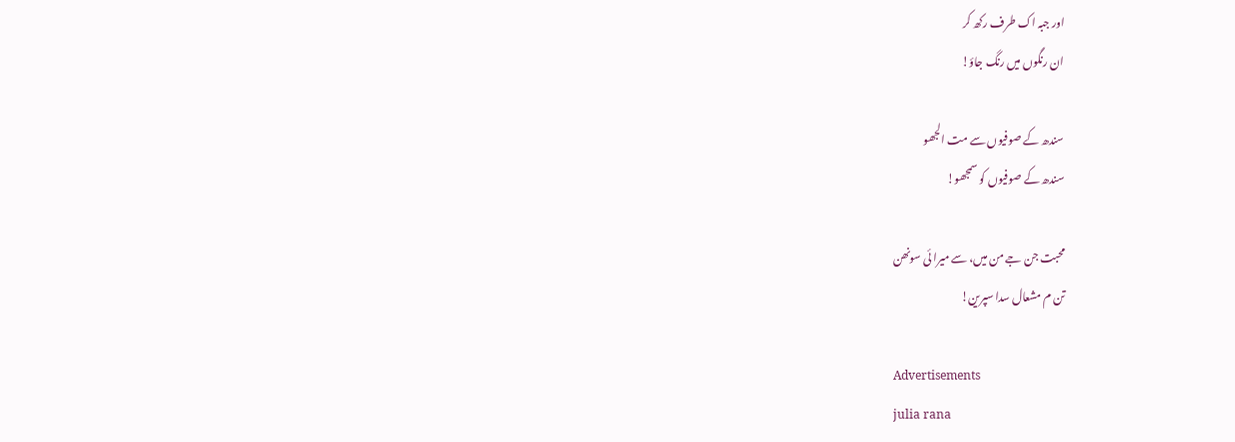اور جبہ اک طرف رکھ کر
ان رنگوں میں رنگ جاؤ!

سندھ کے صوفیوں سے مت الجھو
سندھ کے صوفیوں کو سمجھو!

محبت جن جے من میں، سے میرا ئی سونھن
تن م مشعال سدا سپرین!

Advertisements
julia rana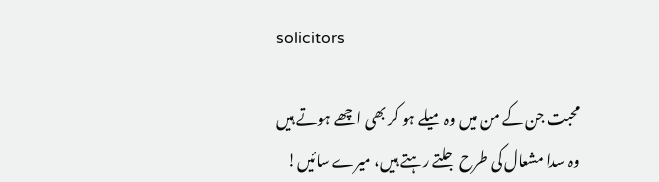solicitors

محبت جن کے من میں وہ میلے ہو کر بھی اچھے ہوتے ہیں
وہ سدا مشعال کی طرح جلتے رہتے ہیں، میرے سائیں!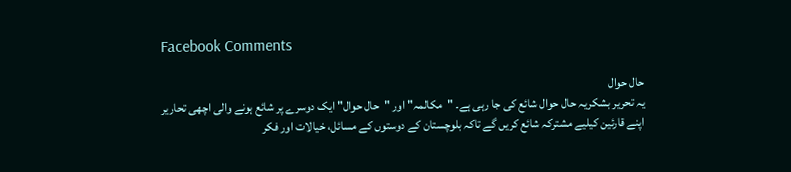Facebook Comments

حال حوال
یہ تحریر بشکریہ حال حوال شائع کی جا رہی ہے۔ "مکالمہ" اور "حال حوال" ایک دوسرے پر شائع ہونے والی اچھی تحاریر اپنے قارئین کیلیے مشترکہ شائع کریں گے تاکہ بلوچستان کے دوستوں کے مسائل، خیالات اور فکر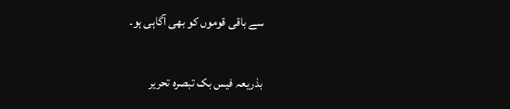سے باقی قوموں کو بھی آگاہی ہو۔

بذریعہ فیس بک تبصرہ تحریر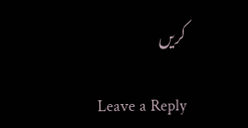کریں

Leave a Reply